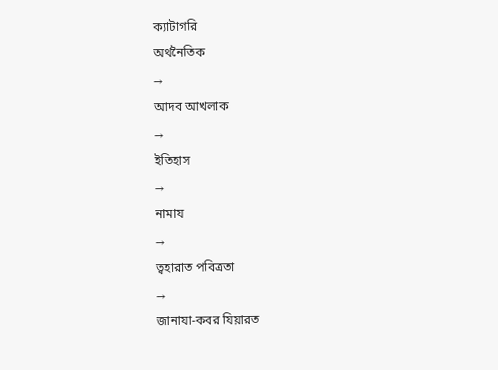ক্যাটাগরি
অর্থনৈতিক
→
আদব আখলাক
→
ইতিহাস
→
নামায
→
ত্বহারাত পবিত্রতা
→
জানাযা-কবর যিয়ারত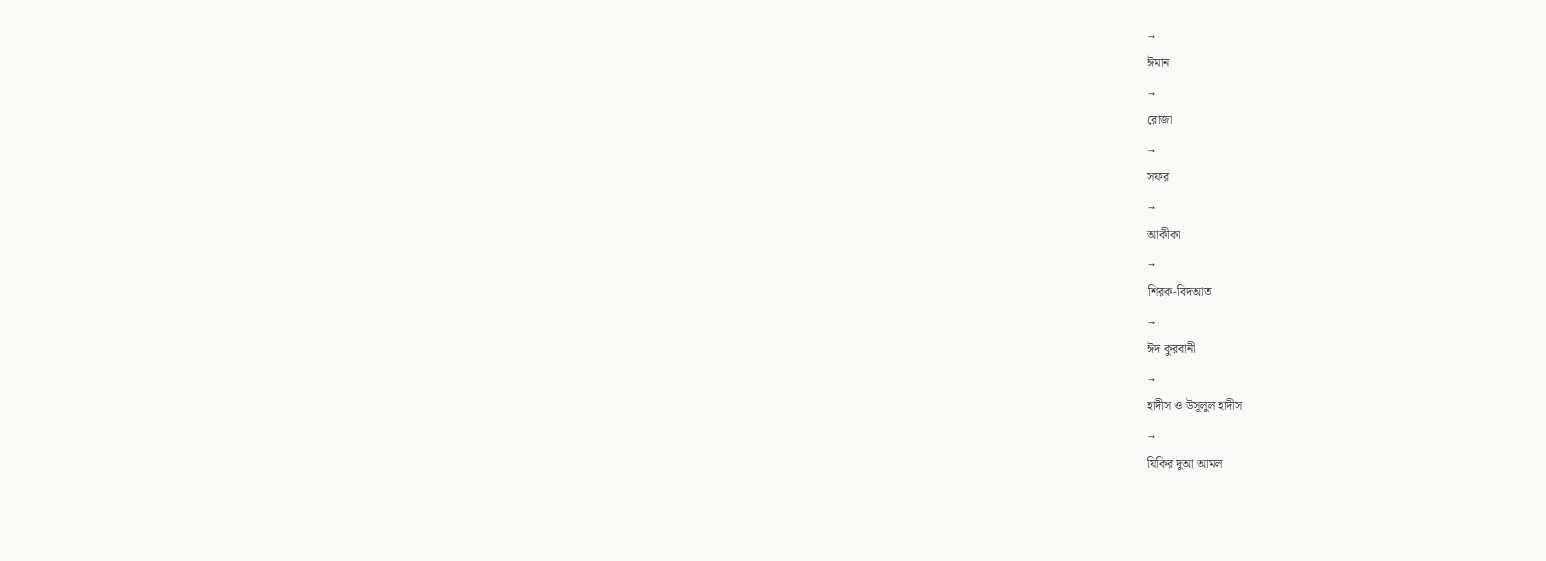→
ঈমান
→
রোজা
→
সফর
→
আকীকা
→
শিরক-বিদআত
→
ঈদ কুরবানী
→
হাদীস ও উসূলুল হাদীস
→
যিকির দুআ আমল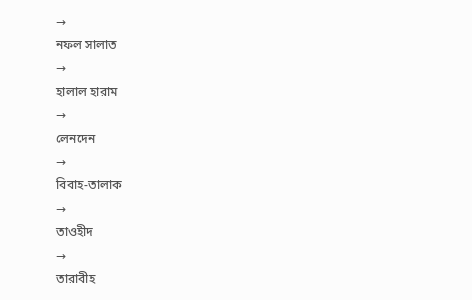→
নফল সালাত
→
হালাল হারাম
→
লেনদেন
→
বিবাহ-তালাক
→
তাওহীদ
→
তারাবীহ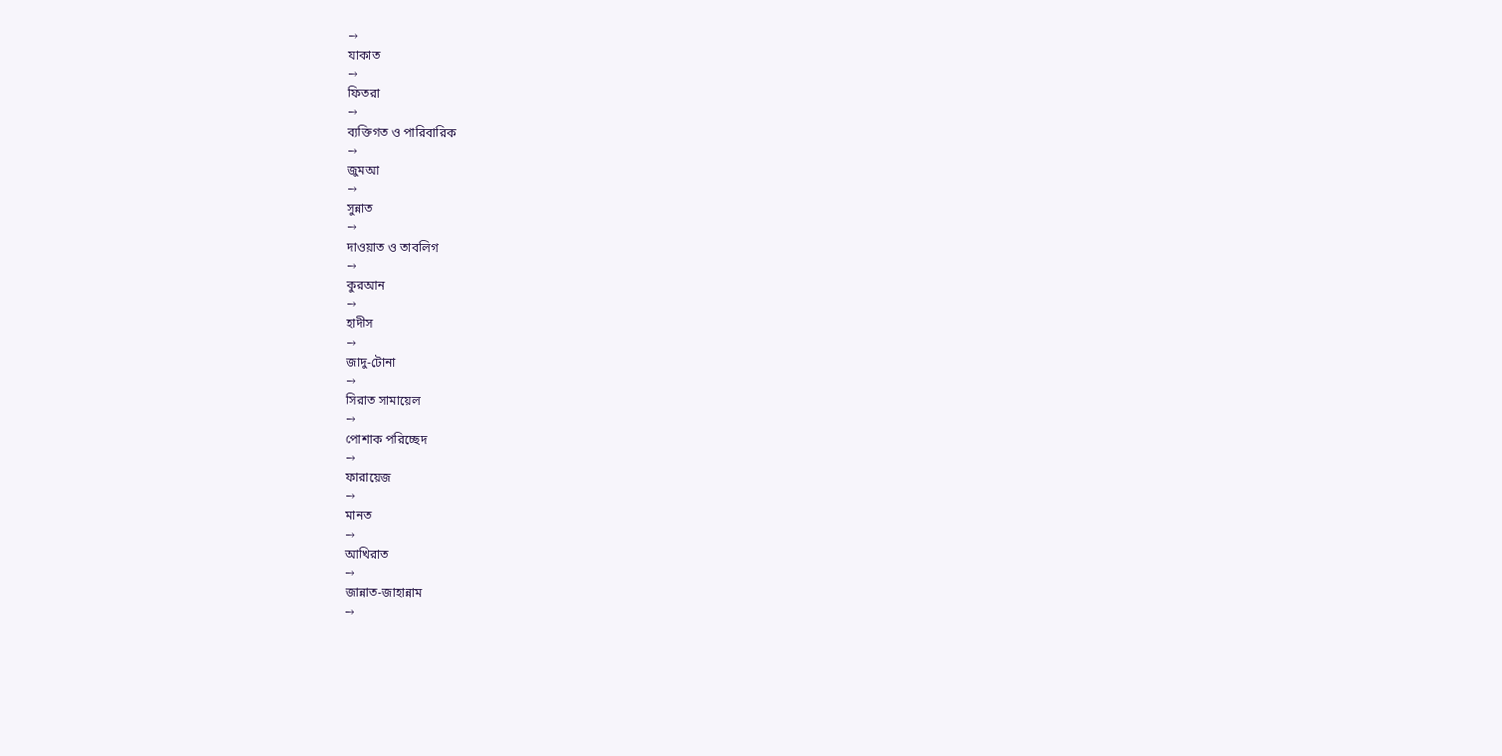→
যাকাত
→
ফিতরা
→
ব্যক্তিগত ও পারিবারিক
→
জুমআ
→
সুন্নাত
→
দাওয়াত ও তাবলিগ
→
কুরআন
→
হাদীস
→
জাদু-টোনা
→
সিরাত সামায়েল
→
পোশাক পরিচ্ছেদ
→
ফারায়েজ
→
মানত
→
আখিরাত
→
জান্নাত-জাহান্নাম
→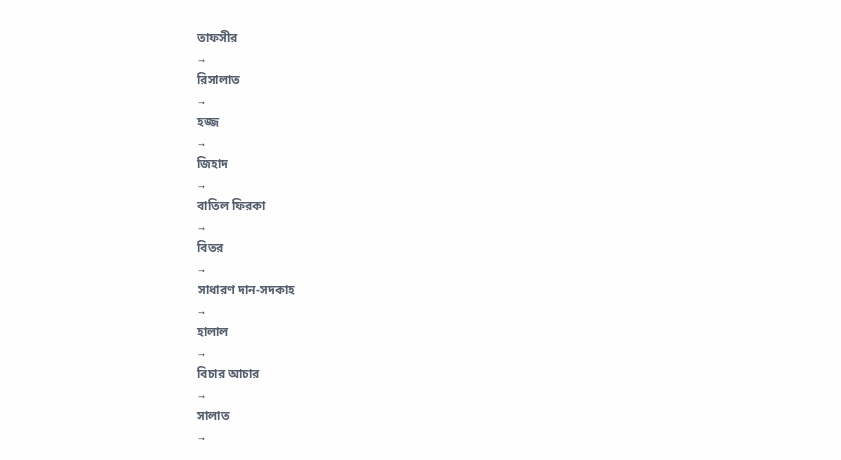তাফসীর
→
রিসালাত
→
হজ্জ
→
জিহাদ
→
বাতিল ফিরকা
→
বিতর
→
সাধারণ দান-সদকাহ
→
হালাল
→
বিচার আচার
→
সালাত
→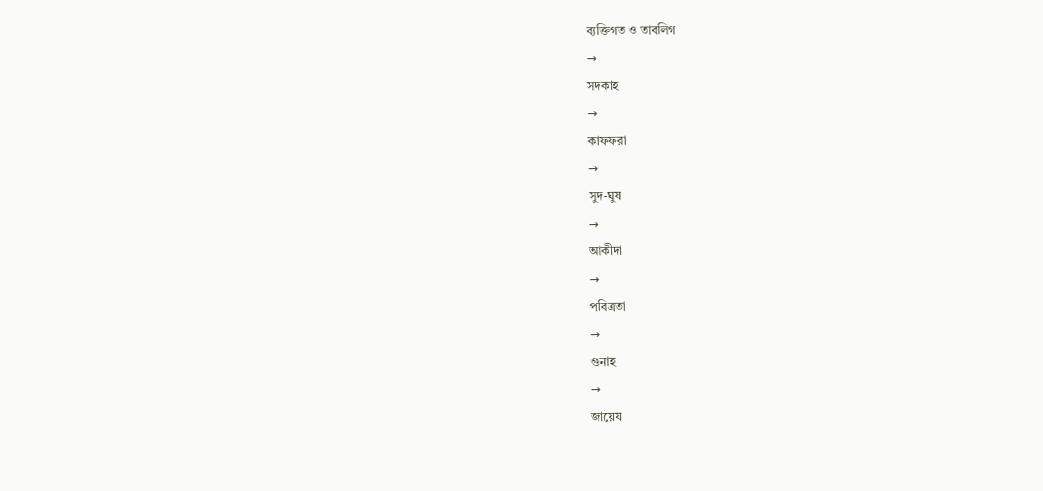ব্যক্তিগত ও তাবলিগ
→
সদকাহ
→
কাফফরা
→
সুদ-ঘুষ
→
আকীদা
→
পবিত্রতা
→
গুনাহ
→
জায়েয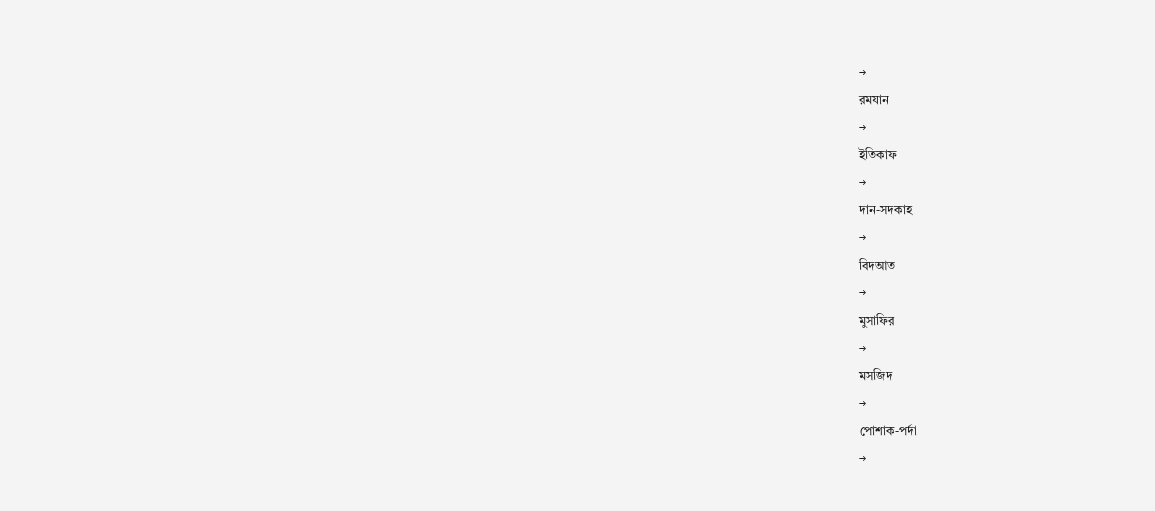→
রমযান
→
ইতিকাফ
→
দান-সদকাহ
→
বিদআত
→
মুসাফির
→
মসজিদ
→
পোশাক-পর্দা
→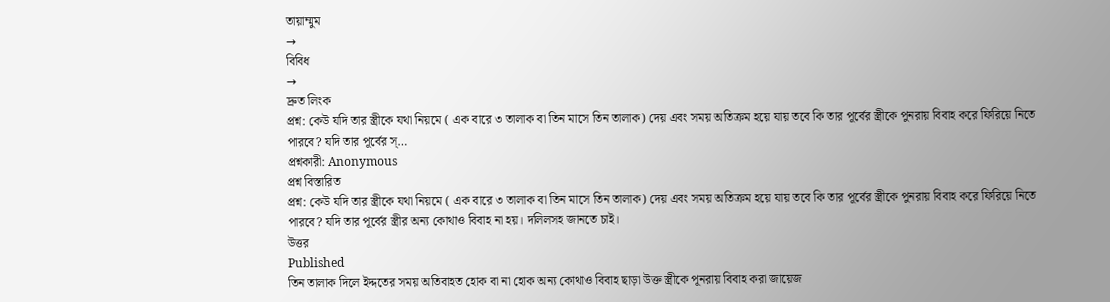তায়াম্মুম
→
বিবিধ
→
দ্রুত লিংক
প্রশ্ন: কেউ যদি তার স্ত্রীকে যথা নিয়মে ( এক বারে ৩ তালাক বা তিন মাসে তিন তালাক) দেয় এবং সময় অতিক্রম হয়ে যায় তবে কি তার পূর্বের স্ত্রীকে পুনরায় বিবাহ করে ফিরিয়ে নিতে পারবে? যদি তার পূর্বের স্…
প্রশ্নকারী: Anonymous
প্রশ্ন বিস্তারিত
প্রশ্ন: কেউ যদি তার স্ত্রীকে যথা নিয়মে ( এক বারে ৩ তালাক বা তিন মাসে তিন তালাক) দেয় এবং সময় অতিক্রম হয়ে যায় তবে কি তার পূর্বের স্ত্রীকে পুনরায় বিবাহ করে ফিরিয়ে নিতে পারবে? যদি তার পূর্বের স্ত্রীর অন্য কোথাও বিবাহ না হয়। দলিলসহ জানতে চাই।
উত্তর
Published
তিন তালাক দিলে ইদ্দতের সময় অতিবাহত হোক বা না হোক অন্য কোথাও বিবাহ ছাড়া উক্ত স্ত্রীকে পূনরায় বিবাহ করা জায়েজ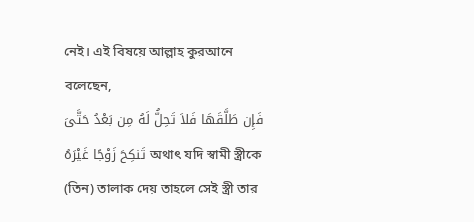নেই। এই বিষয়ে আল্লাহ কুরআনে বলেছেন,
فَإِن طَلَّقَهَا فَلاَ تَحِلُّ لَهُ مِن بَعْدُ حَتَّىَ تَنكِحَ زَوْجًا غَيْرَهُ অথাৎ যদি স্বামী স্ত্রীকে (তিন) তালাক দেয় তাহলে সেই স্ত্রী তার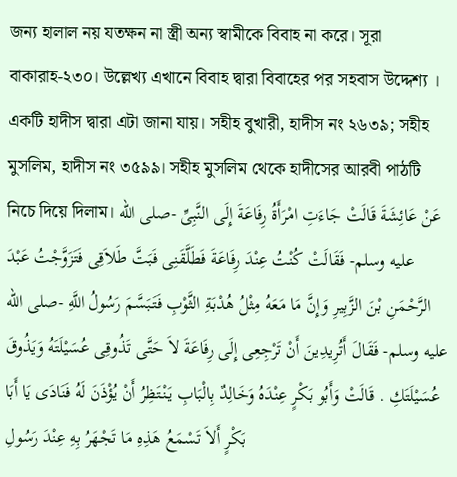জন্য হালাল নয় যতক্ষন না স্ত্রী অন্য স্বামীকে বিবাহ না করে। সূরা বাকারাহ-২৩০। উল্লেখ্য এখানে বিবাহ দ্বারা বিবাহের পর সহবাস উদ্দেশ্য । একটি হাদীস দ্বারা এটা জানা যায়। সহীহ বুখারী, হাদীস নং ২৬৩৯; সহীহ মুসলিম, হাদীস নং ৩৫৯৯। সহীহ মুসলিম থেকে হাদীসের আরবী পাঠটি নিচে দিয়ে দিলাম। عَنْ عَائِشَةَ قَالَتْ جَاءَتِ امْرَأَةُ رِفَاعَةَ إِلَى النَّبِىِّ -صلى الله عليه وسلم- فَقَالَتْ كُنْتُ عِنْدَ رِفَاعَةَ فَطَلَّقَنِى فَبَتَّ طَلاَقِى فَتَزَوَّجْتُ عَبْدَ الرَّحْمَنِ بْنَ الزَّبِيرِ وَإِنَّ مَا مَعَهُ مِثْلُ هُدْبَةِ الثَّوْبِ فَتَبَسَّمَ رَسُولُ اللَّهِ -صلى الله عليه وسلم- فَقَالَ أَتُرِيدِينَ أَنْ تَرْجِعِى إِلَى رِفَاعَةَ لاَ حَتَّى تَذُوقِى عُسَيْلَتَهُ وَيَذُوقَ عُسَيْلَتَكِ . قَالَتْ وَأَبُو بَكْرٍ عِنْدَهُ وَخَالِدٌ بِالْبَابِ يَنْتَظِرُ أَنْ يُؤْذَنَ لَهُ فَنَادَى يَا أَبَا بَكْرٍ أَلاَ تَسْمَعُ هَذِهِ مَا تَجْهَرُ بِهِ عِنْدَ رَسُولِ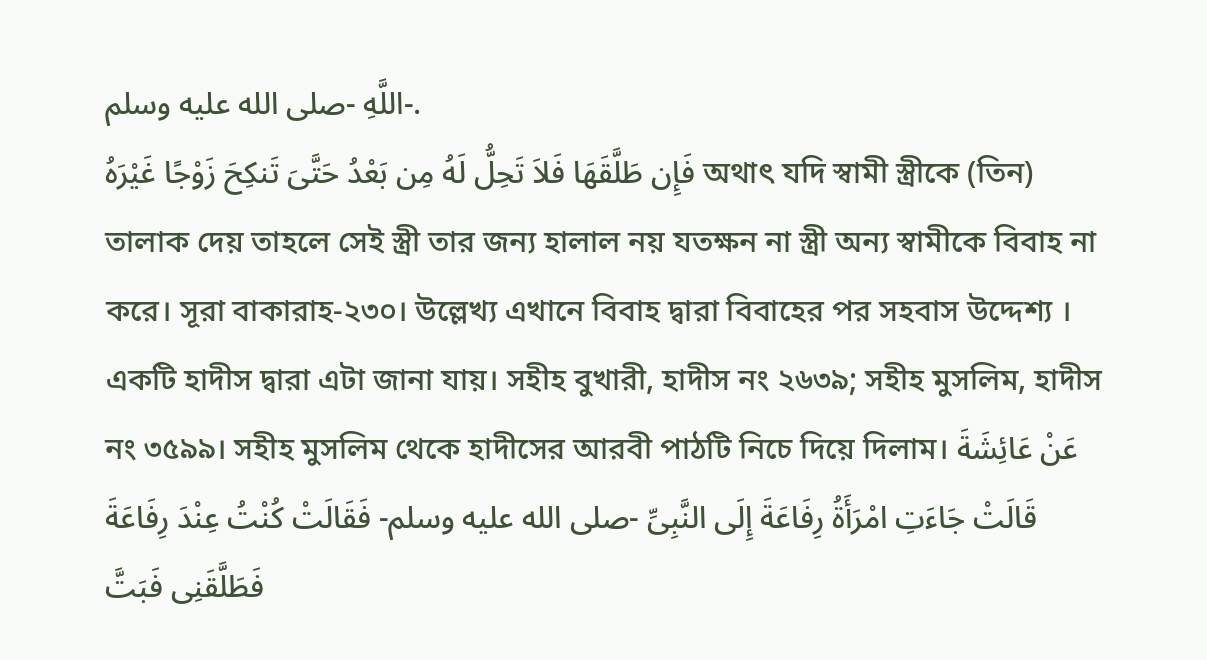اللَّهِ -صلى الله عليه وسلم-.
فَإِن طَلَّقَهَا فَلاَ تَحِلُّ لَهُ مِن بَعْدُ حَتَّىَ تَنكِحَ زَوْجًا غَيْرَهُ অথাৎ যদি স্বামী স্ত্রীকে (তিন) তালাক দেয় তাহলে সেই স্ত্রী তার জন্য হালাল নয় যতক্ষন না স্ত্রী অন্য স্বামীকে বিবাহ না করে। সূরা বাকারাহ-২৩০। উল্লেখ্য এখানে বিবাহ দ্বারা বিবাহের পর সহবাস উদ্দেশ্য । একটি হাদীস দ্বারা এটা জানা যায়। সহীহ বুখারী, হাদীস নং ২৬৩৯; সহীহ মুসলিম, হাদীস নং ৩৫৯৯। সহীহ মুসলিম থেকে হাদীসের আরবী পাঠটি নিচে দিয়ে দিলাম। عَنْ عَائِشَةَ قَالَتْ جَاءَتِ امْرَأَةُ رِفَاعَةَ إِلَى النَّبِىِّ -صلى الله عليه وسلم- فَقَالَتْ كُنْتُ عِنْدَ رِفَاعَةَ فَطَلَّقَنِى فَبَتَّ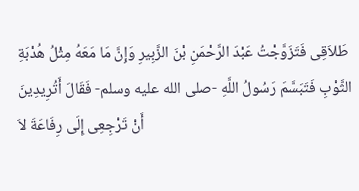طَلاَقِى فَتَزَوَّجْتُ عَبْدَ الرَّحْمَنِ بْنَ الزَّبِيرِ وَإِنَّ مَا مَعَهُ مِثْلُ هُدْبَةِ الثَّوْبِ فَتَبَسَّمَ رَسُولُ اللَّهِ -صلى الله عليه وسلم- فَقَالَ أَتُرِيدِينَ أَنْ تَرْجِعِى إِلَى رِفَاعَةَ لاَ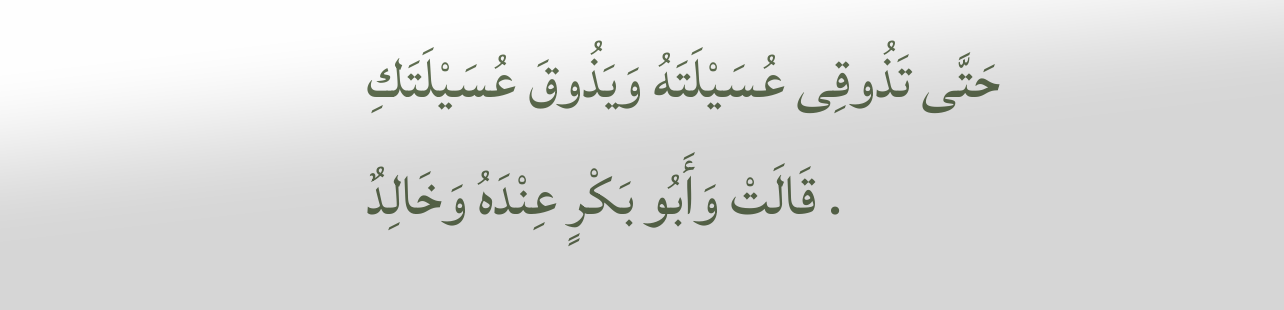حَتَّى تَذُوقِى عُسَيْلَتَهُ وَيَذُوقَ عُسَيْلَتَكِ . قَالَتْ وَأَبُو بَكْرٍ عِنْدَهُ وَخَالِدٌ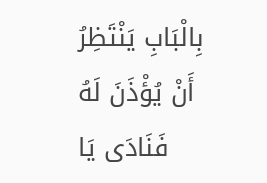بِالْبَابِ يَنْتَظِرُ أَنْ يُؤْذَنَ لَهُ فَنَادَى يَا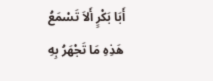أَبَا بَكْرٍ أَلاَ تَسْمَعُ هَذِهِ مَا تَجْهَرُ بِهِ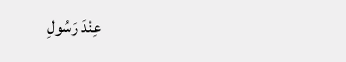عِنْدَ رَسُولِ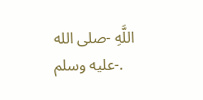اللَّهِ -صلى الله عليه وسلم-.